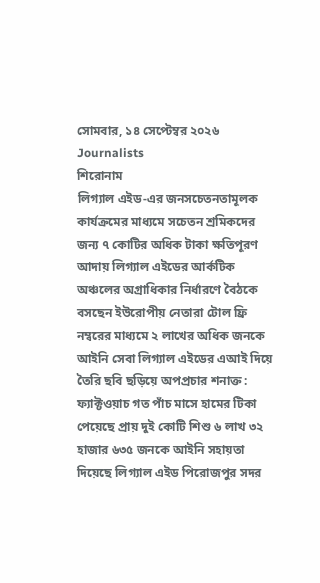সোমবার, ১৪ সেপ্টেম্বর ২০২৬
Journalists
শিরোনাম
লিগ্যাল এইড-এর জনসচেতনতামূলক কার্যক্রমের মাধ্যমে সচেতন শ্রমিকদের জন্য ৭ কোটির অধিক টাকা ক্ষতিপূরণ আদায় লিগ্যাল এইডের আর্কটিক অঞ্চলের অগ্রাধিকার নির্ধারণে বৈঠকে বসছেন ইউরোপীয় নেতারা টোল ফ্রি নম্বরের মাধ্যমে ২ লাখের অধিক জনকে আইনি সেবা লিগ্যাল এইডের এআই দিয়ে তৈরি ছবি ছড়িয়ে অপপ্রচার শনাক্ত : ফ্যাক্টওয়াচ গত পাঁচ মাসে হামের টিকা পেয়েছে প্রায় দুই কোটি শিশু ৬ লাখ ৩২ হাজার ৬৩৫ জনকে আইনি সহায়তা দিয়েছে লিগ্যাল এইড পিরোজপুর সদর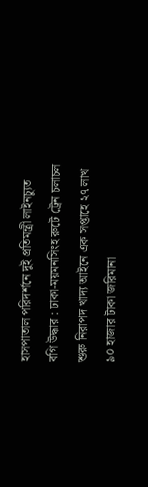হাসপাতাল পরিদর্শনে দুই প্রতিমন্ত্রী লাইনচ্যুত বগি উদ্ধার : ঢাকা-ময়মনসিংহ রুটে ট্রেন চলাচল শুরু নিরাপদ খাদ্য আইনে এক সপ্তাহে ২৭ লাখ ৯০ হাজার টাকা জরিমানা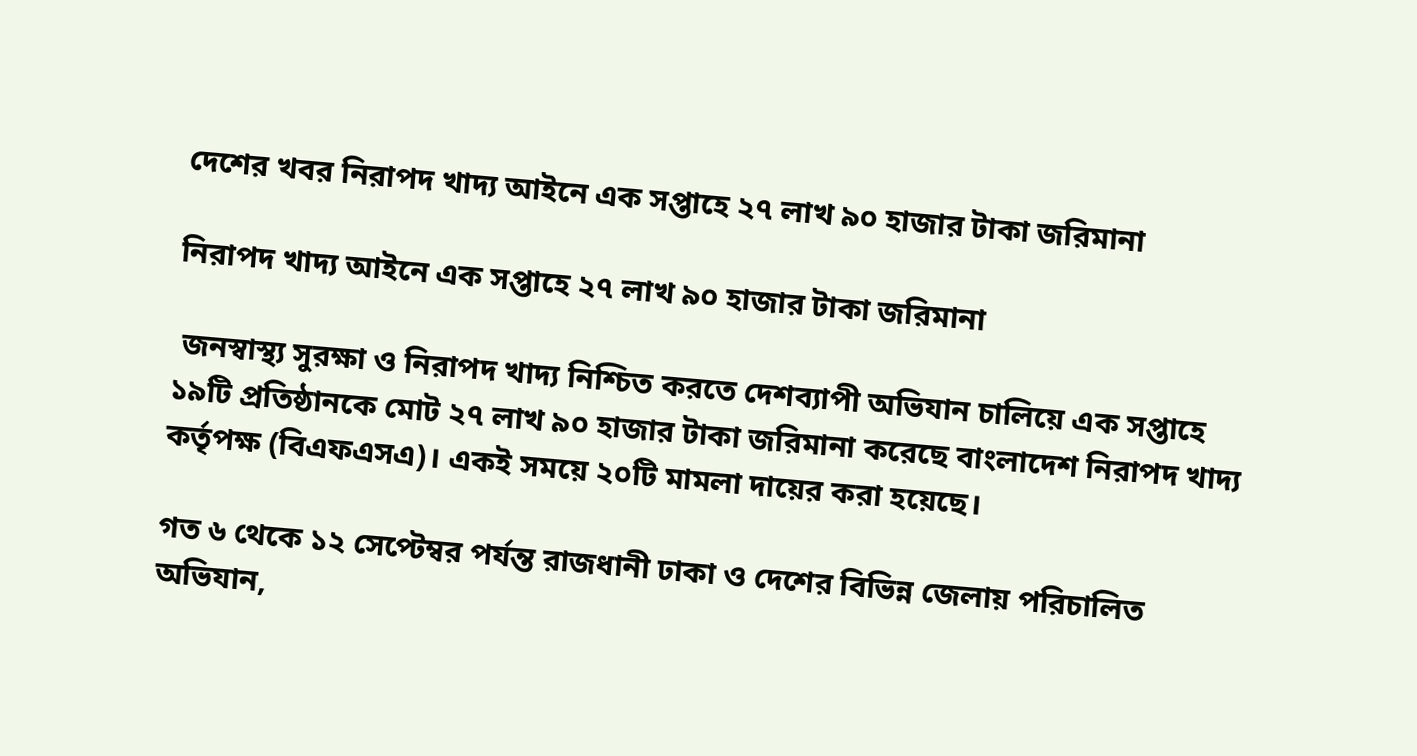দেশের খবর নিরাপদ খাদ্য আইনে এক সপ্তাহে ২৭ লাখ ৯০ হাজার টাকা জরিমানা

নিরাপদ খাদ্য আইনে এক সপ্তাহে ২৭ লাখ ৯০ হাজার টাকা জরিমানা

 জনস্বাস্থ্য সুরক্ষা ও নিরাপদ খাদ্য নিশ্চিত করতে দেশব্যাপী অভিযান চালিয়ে এক সপ্তাহে ১৯টি প্রতিষ্ঠানকে মোট ২৭ লাখ ৯০ হাজার টাকা জরিমানা করেছে বাংলাদেশ নিরাপদ খাদ্য কর্তৃপক্ষ (বিএফএসএ)। একই সময়ে ২০টি মামলা দায়ের করা হয়েছে।

গত ৬ থেকে ১২ সেপ্টেম্বর পর্যন্ত রাজধানী ঢাকা ও দেশের বিভিন্ন জেলায় পরিচালিত অভিযান,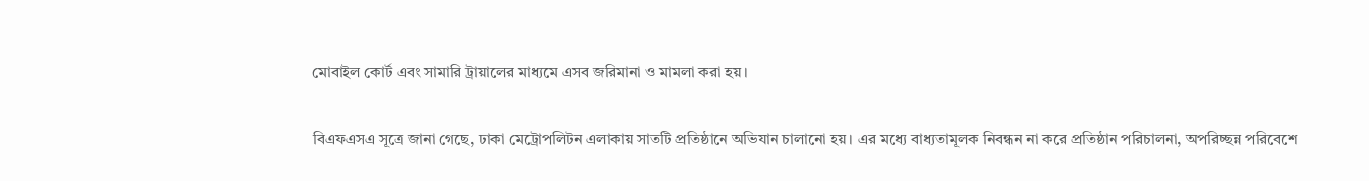মোবাইল কোর্ট এবং সামারি ট্রায়ালের মাধ্যমে এসব জরিমানা ও মামলা করা হয়।

বিএফএসএ সূত্রে জানা গেছে, ঢাকা মেট্রোপলিটন এলাকায় সাতটি প্রতিষ্ঠানে অভিযান চালানো হয়। এর মধ্যে বাধ্যতামূলক নিবন্ধন না করে প্রতিষ্ঠান পরিচালনা, অপরিচ্ছন্ন পরিবেশে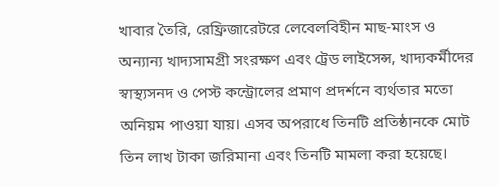খাবার তৈরি, রেফ্রিজারেটরে লেবেলবিহীন মাছ-মাংস ও অন্যান্য খাদ্যসামগ্রী সংরক্ষণ এবং ট্রেড লাইসেন্স, খাদ্যকর্মীদের স্বাস্থ্যসনদ ও পেস্ট কন্ট্রোলের প্রমাণ প্রদর্শনে ব্যর্থতার মতো অনিয়ম পাওয়া যায়। এসব অপরাধে তিনটি প্রতিষ্ঠানকে মোট তিন লাখ টাকা জরিমানা এবং তিনটি মামলা করা হয়েছে।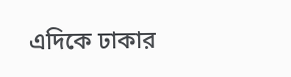এদিকে ঢাকার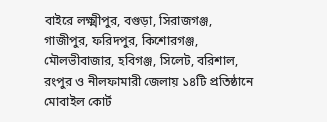বাইরে লক্ষ্মীপুর, বগুড়া, সিরাজগঞ্জ, গাজীপুর, ফরিদপুর, কিশোরগঞ্জ, মৌলভীবাজার, হবিগঞ্জ, সিলেট, বরিশাল, রংপুর ও নীলফামারী জেলায় ১৪টি প্রতিষ্ঠানে মোবাইল কোর্ট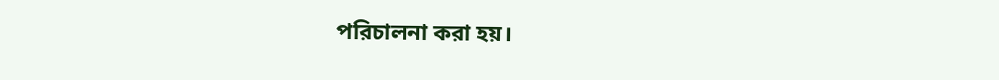পরিচালনা করা হয়।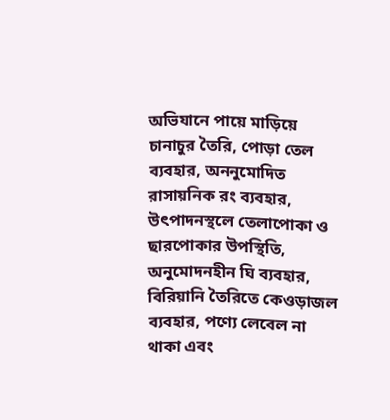অভিযানে পায়ে মাড়িয়ে চানাচুর তৈরি, পোড়া তেল ব্যবহার, অননুমোদিত রাসায়নিক রং ব্যবহার, উৎপাদনস্থলে তেলাপোকা ও ছারপোকার উপস্থিতি, অনুমোদনহীন ঘি ব্যবহার, বিরিয়ানি তৈরিতে কেওড়াজল ব্যবহার, পণ্যে লেবেল না থাকা এবং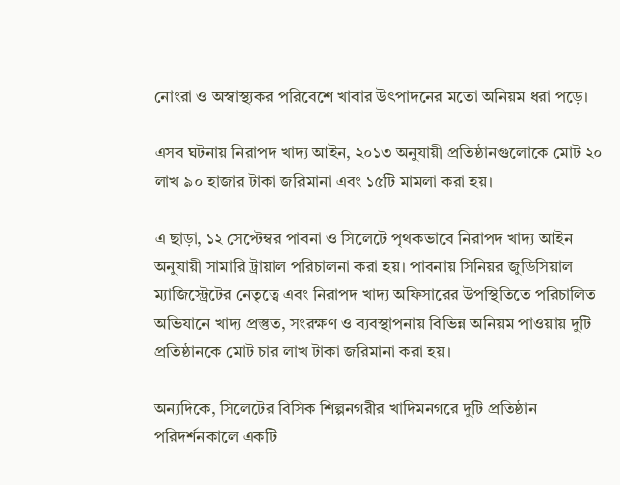নোংরা ও অস্বাস্থ্যকর পরিবেশে খাবার উৎপাদনের মতো অনিয়ম ধরা পড়ে।

এসব ঘটনায় নিরাপদ খাদ্য আইন, ২০১৩ অনুযায়ী প্রতিষ্ঠানগুলোকে মোট ২০ লাখ ৯০ হাজার টাকা জরিমানা এবং ১৫টি মামলা করা হয়।

এ ছাড়া, ১২ সেপ্টেম্বর পাবনা ও সিলেটে পৃথকভাবে নিরাপদ খাদ্য আইন অনুযায়ী সামারি ট্রায়াল পরিচালনা করা হয়। পাবনায় সিনিয়র জুডিসিয়াল ম্যাজিস্ট্রেটের নেতৃত্বে এবং নিরাপদ খাদ্য অফিসারের উপস্থিতিতে পরিচালিত অভিযানে খাদ্য প্রস্তুত, সংরক্ষণ ও ব্যবস্থাপনায় বিভিন্ন অনিয়ম পাওয়ায় দুটি প্রতিষ্ঠানকে মোট চার লাখ টাকা জরিমানা করা হয়।

অন্যদিকে, সিলেটের বিসিক শিল্পনগরীর খাদিমনগরে দুটি প্রতিষ্ঠান পরিদর্শনকালে একটি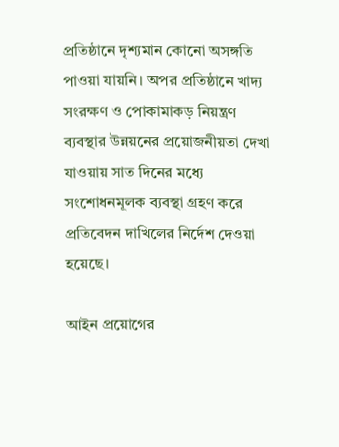প্রতিষ্ঠানে দৃশ্যমান কোনো অসঙ্গতি পাওয়া যায়নি। অপর প্রতিষ্ঠানে খাদ্য সংরক্ষণ ও পোকামাকড় নিয়ন্ত্রণ ব্যবস্থার উন্নয়নের প্রয়োজনীয়তা দেখা যাওয়ায় সাত দিনের মধ্যে সংশোধনমূলক ব্যবস্থা গ্রহণ করে প্রতিবেদন দাখিলের নির্দেশ দেওয়া হয়েছে।

আইন প্রয়োগের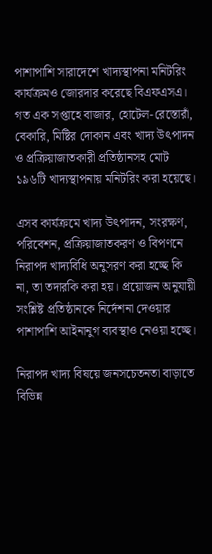পাশাপাশি সারাদেশে খাদ্যস্থাপনা মনিটরিং কার্যক্রমও জোরদার করেছে বিএফএসএ। গত এক সপ্তাহে বাজার, হোটেল-রেস্তোরাঁ, বেকারি, মিষ্টির দোকান এবং খাদ্য উৎপাদন ও প্রক্রিয়াজাতকারী প্রতিষ্ঠানসহ মোট ১৯৬টি খাদ্যস্থাপনায় মনিটরিং করা হয়েছে।

এসব কার্যক্রমে খাদ্য উৎপাদন, সংরক্ষণ, পরিবেশন, প্রক্রিয়াজাতকরণ ও বিপণনে নিরাপদ খাদ্যবিধি অনুসরণ করা হচ্ছে কি না, তা তদারকি করা হয়। প্রয়োজন অনুযায়ী সংশ্লিষ্ট প্রতিষ্ঠানকে নির্দেশনা দেওয়ার পাশাপাশি আইনানুগ ব্যবস্থাও নেওয়া হচ্ছে।

নিরাপদ খাদ্য বিষয়ে জনসচেতনতা বাড়াতে বিভিন্ন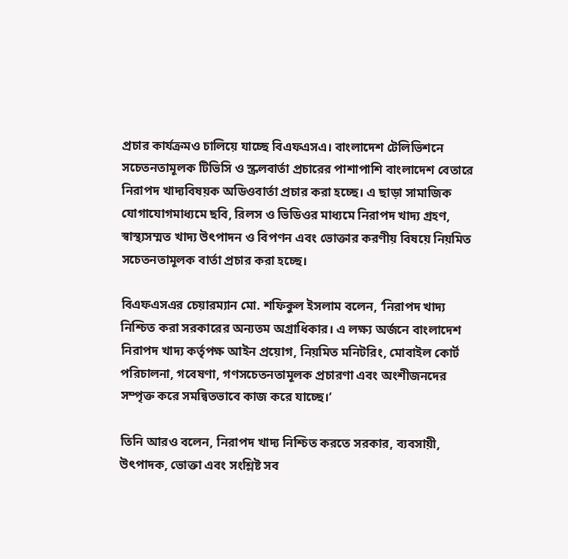প্রচার কার্যক্রমও চালিয়ে যাচ্ছে বিএফএসএ। বাংলাদেশ টেলিভিশনে সচেতনতামূলক টিভিসি ও স্ক্রলবার্তা প্রচারের পাশাপাশি বাংলাদেশ বেতারে নিরাপদ খাদ্যবিষয়ক অডিওবার্তা প্রচার করা হচ্ছে। এ ছাড়া সামাজিক যোগাযোগমাধ্যমে ছবি, রিলস ও ভিডিওর মাধ্যমে নিরাপদ খাদ্য গ্রহণ, স্বাস্থ্যসম্মত খাদ্য উৎপাদন ও বিপণন এবং ভোক্তার করণীয় বিষয়ে নিয়মিত সচেতনতামূলক বার্তা প্রচার করা হচ্ছে।

বিএফএসএর চেয়ারম্যান মো. শফিকুল ইসলাম বলেন, ‘নিরাপদ খাদ্য নিশ্চিত করা সরকারের অন্যতম অগ্রাধিকার। এ লক্ষ্য অর্জনে বাংলাদেশ নিরাপদ খাদ্য কর্তৃপক্ষ আইন প্রয়োগ, নিয়মিত মনিটরিং, মোবাইল কোর্ট পরিচালনা, গবেষণা, গণসচেতনতামূলক প্রচারণা এবং অংশীজনদের সম্পৃক্ত করে সমন্বিতভাবে কাজ করে যাচ্ছে।’

তিনি আরও বলেন, নিরাপদ খাদ্য নিশ্চিত করতে সরকার, ব্যবসায়ী, উৎপাদক, ভোক্তা এবং সংশ্লিষ্ট সব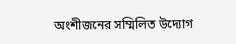অংশীজনের সম্মিলিত উদ্যোগ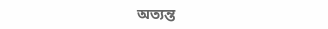অত্যন্ত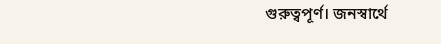গুরুত্বপূর্ণ। জনস্বার্থে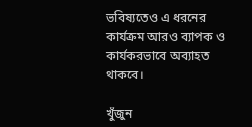ভবিষ্যতেও এ ধরনের কার্যক্রম আরও ব্যাপক ও কার্যকরভাবে অব্যাহত থাকবে।

খুঁজুন